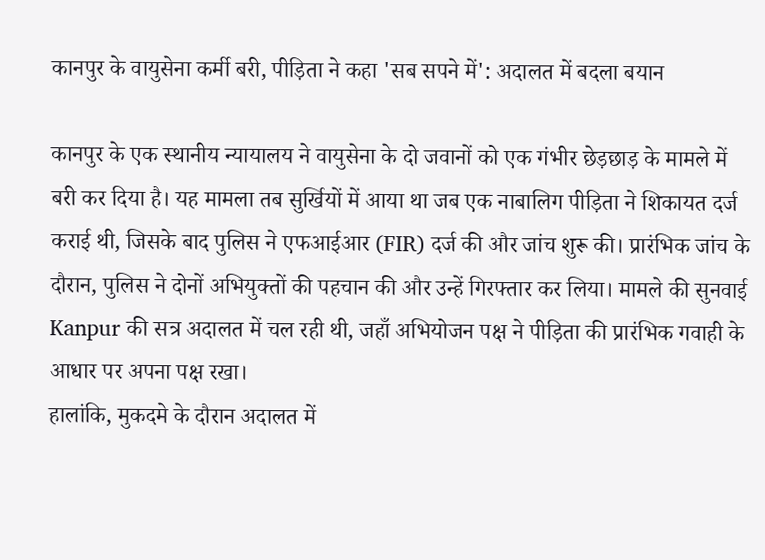कानपुर के वायुसेना कर्मी बरी, पीड़िता ने कहा 'सब सपने में': अदालत में बदला बयान

कानपुर के एक स्थानीय न्यायालय ने वायुसेना के दो जवानों को एक गंभीर छेड़छाड़ के मामले में बरी कर दिया है। यह मामला तब सुर्खियों में आया था जब एक नाबालिग पीड़िता ने शिकायत दर्ज कराई थी, जिसके बाद पुलिस ने एफआईआर (FIR) दर्ज की और जांच शुरू की। प्रारंभिक जांच के दौरान, पुलिस ने दोनों अभियुक्तों की पहचान की और उन्हें गिरफ्तार कर लिया। मामले की सुनवाई Kanpur की सत्र अदालत में चल रही थी, जहाँ अभियोजन पक्ष ने पीड़िता की प्रारंभिक गवाही के आधार पर अपना पक्ष रखा।
हालांकि, मुकदमे के दौरान अदालत में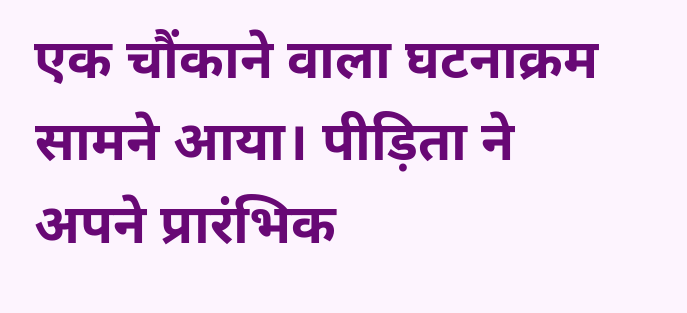एक चौंकाने वाला घटनाक्रम सामने आया। पीड़िता ने अपने प्रारंभिक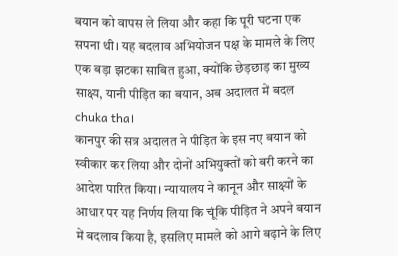बयान को वापस ले लिया और कहा कि पूरी घटना एक सपना थी। यह बदलाव अभियोजन पक्ष के मामले के लिए एक बड़ा झटका साबित हुआ, क्योंकि छेड़छाड़ का मुख्य साक्ष्य, यानी पीड़ित का बयान, अब अदालत में बदल chuka tha।
कानपुर की सत्र अदालत ने पीड़ित के इस नए बयान को स्वीकार कर लिया और दोनों अभियुक्तों को बरी करने का आदेश पारित किया। न्यायालय ने कानून और साक्ष्यों के आधार पर यह निर्णय लिया कि चूंकि पीड़ित ने अपने बयान में बदलाव किया है, इसलिए मामले को आगे बढ़ाने के लिए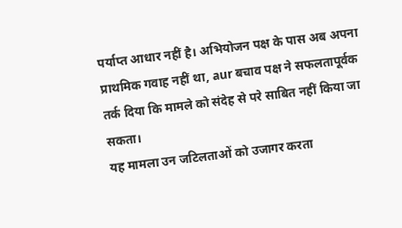पर्याप्त आधार नहीं है। अभियोजन पक्ष के पास अब अपना प्राथमिक गवाह नहीं था, aur बचाव पक्ष ने सफलतापूर्वक तर्क दिया कि मामले को संदेह से परे साबित नहीं किया जा सकता।
यह मामला उन जटिलताओं को उजागर करता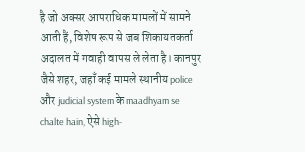है जो अक्सर आपराधिक मामलों में सामने आती हैं, विशेष रूप से जब शिकायतकर्ता अदालत में गवाही वापस ले लेता है। कानपुर जैसे शहर, जहाँ कई मामले स्थानीय police और judicial system के maadhyam se chalte hain, ऐसे high-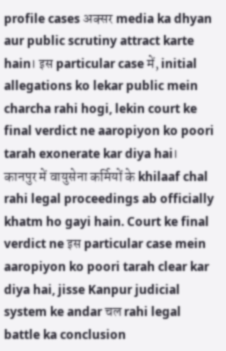profile cases अक्सर media ka dhyan aur public scrutiny attract karte hain। इस particular case में, initial allegations ko lekar public mein charcha rahi hogi, lekin court ke final verdict ne aaropiyon ko poori tarah exonerate kar diya hai।
कानपुर में वायुसेना कर्मियों के khilaaf chal rahi legal proceedings ab officially khatm ho gayi hain. Court ke final verdict ne इस particular case mein aaropiyon ko poori tarah clear kar diya hai, jisse Kanpur judicial system ke andar चल rahi legal battle ka conclusion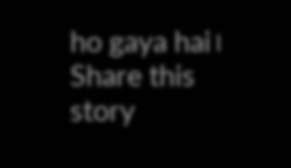ho gaya hai।
Share this story